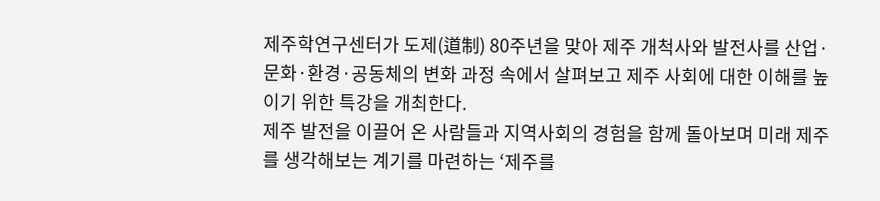제주학연구센터가 도제(道制) 80주년을 맞아 제주 개척사와 발전사를 산업·문화·환경·공동체의 변화 과정 속에서 살펴보고 제주 사회에 대한 이해를 높이기 위한 특강을 개최한다.
제주 발전을 이끌어 온 사람들과 지역사회의 경험을 함께 돌아보며 미래 제주를 생각해보는 계기를 마련하는 ‘제주를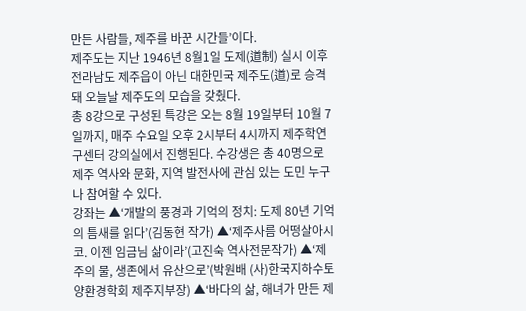만든 사람들, 제주를 바꾼 시간들’이다.
제주도는 지난 1946년 8월1일 도제(道制) 실시 이후 전라남도 제주읍이 아닌 대한민국 제주도(道)로 승격돼 오늘날 제주도의 모습을 갖췄다.
총 8강으로 구성된 특강은 오는 8월 19일부터 10월 7일까지, 매주 수요일 오후 2시부터 4시까지 제주학연구센터 강의실에서 진행된다. 수강생은 총 40명으로 제주 역사와 문화, 지역 발전사에 관심 있는 도민 누구나 참여할 수 있다.
강좌는 ▲‘개발의 풍경과 기억의 정치: 도제 80년 기억의 틈새를 읽다’(김동현 작가) ▲‘제주사름 어떵살아시코. 이젠 임금님 삶이라’(고진숙 역사전문작가) ▲‘제주의 물, 생존에서 유산으로’(박원배 (사)한국지하수토양환경학회 제주지부장) ▲‘바다의 삶, 해녀가 만든 제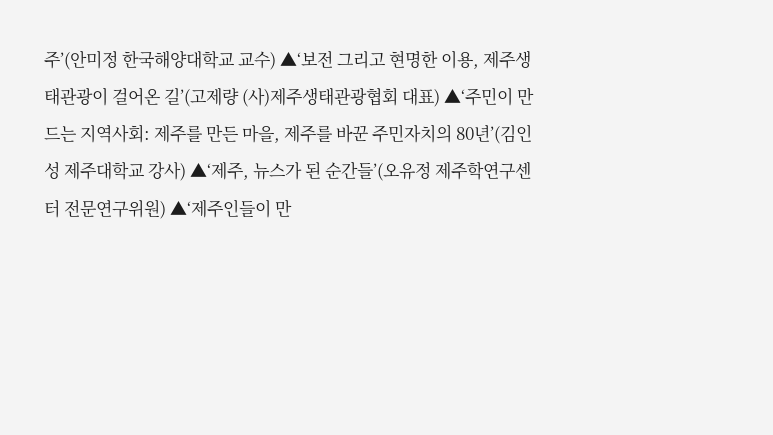주’(안미정 한국해양대학교 교수) ▲‘보전 그리고 현명한 이용, 제주생태관광이 걸어온 길’(고제량 (사)제주생태관광협회 대표) ▲‘주민이 만드는 지역사회: 제주를 만든 마을, 제주를 바꾼 주민자치의 80년’(김인성 제주대학교 강사) ▲‘제주, 뉴스가 된 순간들’(오유정 제주학연구센터 전문연구위원) ▲‘제주인들이 만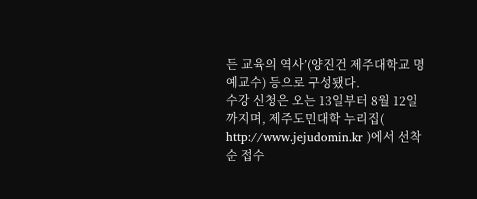든 교육의 역사’(양진건 제주대학교 명예교수) 등으로 구성됐다.
수강 신청은 오는 13일부터 8월 12일까지며, 제주도민대학 누리집( http://www.jejudomin.kr )에서 선착순 접수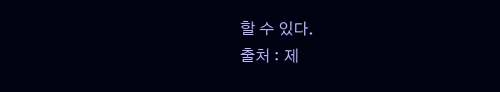할 수 있다.
출처 : 제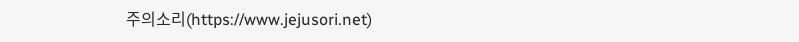주의소리(https://www.jejusori.net)